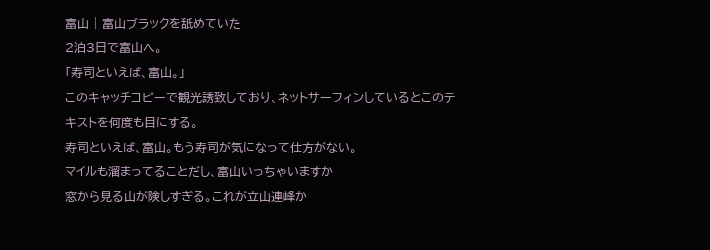富山 | 富山ブラックを舐めていた
2泊3日で富山へ。
「寿司といえば、富山。」
このキャッチコピーで観光誘致しており、ネットサーフィンしているとこのテキストを何度も目にする。
寿司といえば、富山。もう寿司が気になって仕方がない。
マイルも溜まってることだし、富山いっちゃいますか
窓から見る山が険しすぎる。これが立山連峰か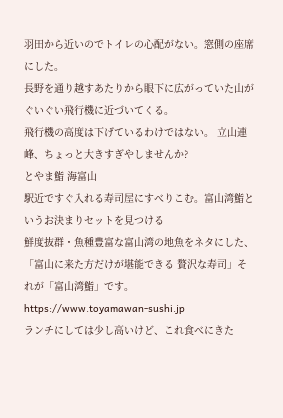羽田から近いのでトイレの心配がない。窓側の座席にした。
長野を通り越すあたりから眼下に広がっていた山がぐいぐい飛行機に近づいてくる。
飛行機の高度は下げているわけではない。 立山連峰、ちょっと大きすぎやしませんか?
とやま鮨 海富山
駅近ですぐ入れる寿司屋にすべりこむ。富山湾鮨というお決まりセットを見つける
鮮度抜群・魚種豊富な富山湾の地魚をネタにした、「富山に来た方だけが堪能できる 贅沢な寿司」それが「富山湾鮨」です。 https://www.toyamawan-sushi.jp
ランチにしては少し高いけど、これ食べにきた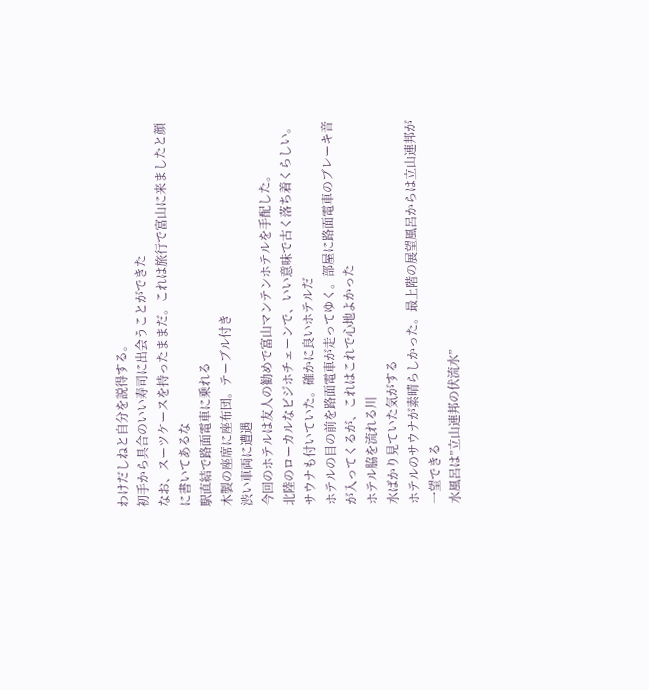わけだしねと自分を説得する。
初手から具合のいい寿司に出会うことができた
なお、スーツケースを持ったままだ。これは旅行で富山に来ましたと顔に書いてあるな
駅直結で路面電車に乗れる
木製の座席に座布団。テーブル付き
渋い車両に遭遇
今回のホテルは友人の勧めで富山マンテンホテルを手配した。
北陸のローカルなビジホチェーンで、いい意味で古く落ち着くらしい。
サウナも付いていた。確かに良いホテルだ
ホテルの目の前を路面電車が走ってゆく。部屋に路面電車のブレーキ音が入ってくるが、これはこれで心地よかった
ホテル脇を流れる川
水ばかり見ていた気がする
ホテルのサウナが素晴らしかった。最上階の展望風呂からは立山連邦が一望できる
水風呂は”立山連邦の伏流水”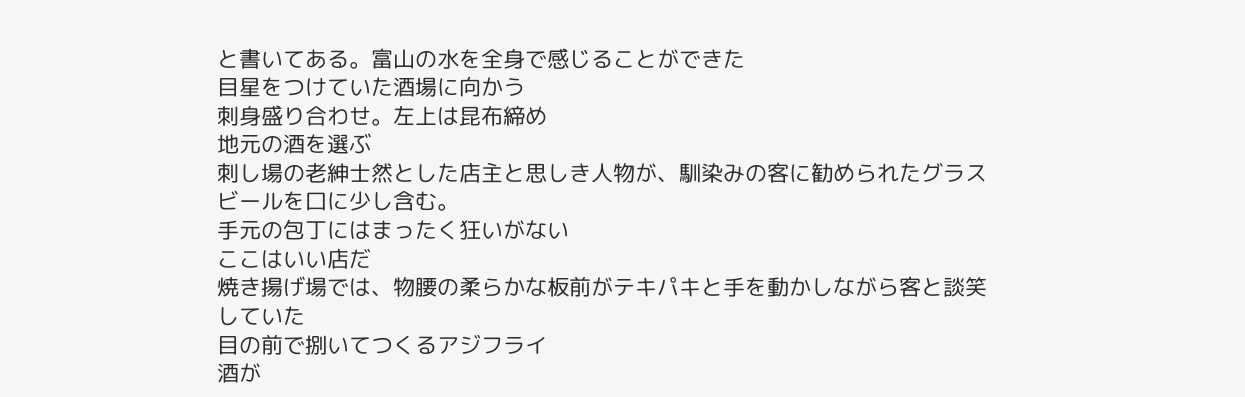と書いてある。富山の水を全身で感じることができた
目星をつけていた酒場に向かう
刺身盛り合わせ。左上は昆布締め
地元の酒を選ぶ
刺し場の老紳士然とした店主と思しき人物が、馴染みの客に勧められたグラスビールを口に少し含む。
手元の包丁にはまったく狂いがない
ここはいい店だ
焼き揚げ場では、物腰の柔らかな板前がテキパキと手を動かしながら客と談笑していた
目の前で捌いてつくるアジフライ
酒が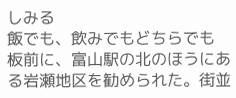しみる
飯でも、飲みでもどちらでも
板前に、富山駅の北のほうにある岩瀬地区を勧められた。街並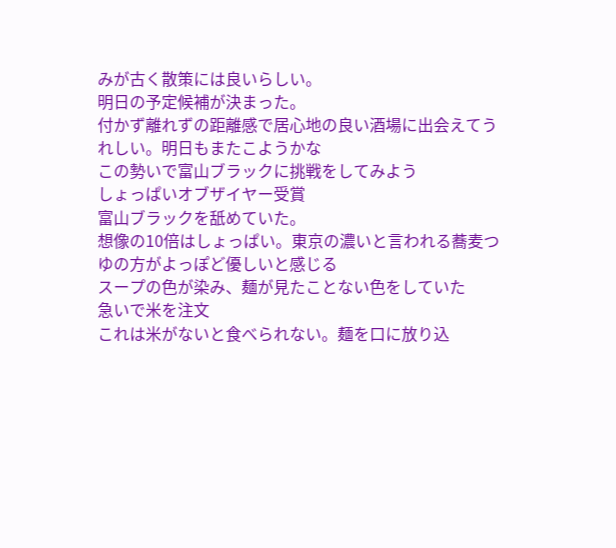みが古く散策には良いらしい。
明日の予定候補が決まった。
付かず離れずの距離感で居心地の良い酒場に出会えてうれしい。明日もまたこようかな
この勢いで富山ブラックに挑戦をしてみよう
しょっぱいオブザイヤー受賞
富山ブラックを舐めていた。
想像の10倍はしょっぱい。東京の濃いと言われる蕎麦つゆの方がよっぽど優しいと感じる
スープの色が染み、麺が見たことない色をしていた
急いで米を注文
これは米がないと食べられない。麺を口に放り込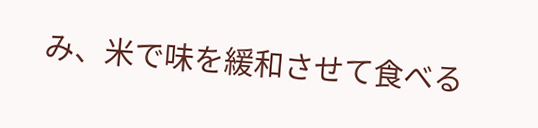み、米で味を緩和させて食べる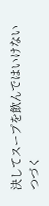決してスープを飲んではいけない
つづく